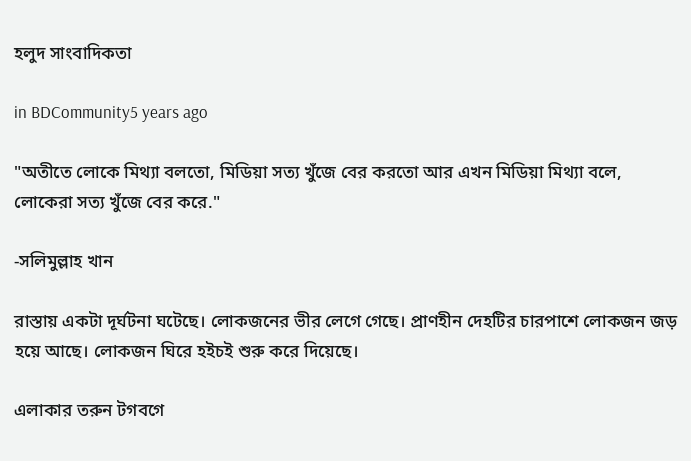হলুদ সাংবাদিকতা

in BDCommunity5 years ago

"অতীতে লোকে মিথ্যা বলতো, মিডিয়া সত্য খুঁজে বের করতো আর এখন মিডিয়া মিথ্যা বলে, লোকেরা সত্য খুঁজে বের করে."

-সলিমুল্লাহ খান

রাস্তায় একটা দূর্ঘটনা ঘটেছে। লোকজনের ভীর লেগে গেছে। প্রাণহীন দেহটির চারপাশে লোকজন জড় হয়ে আছে। লোকজন ঘিরে হইচই শুরু করে দিয়েছে।

এলাকার তরুন টগবগে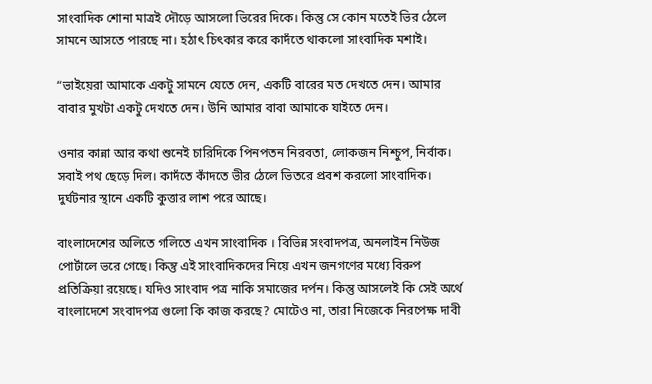সাংবাদিক শোনা মাত্রই দৌড়ে আসলো ভিরের দিকে। কিন্তু সে কোন মতেই ভির ঠেলে সামনে আসতে পারছে না। হঠাৎ চিৎকার করে কাদঁতে থাকলো সাংবাদিক মশাই।

“ভাইয়েরা আমাকে একটু সামনে যেতে দেন, একটি বারের মত দেখতে দেন। আমার বাবার মুখটা একটু দেখতে দেন। উনি আমার বাবা আমাকে যাইতে দেন।

ওনার কান্না আর কথা শুনেই চারিদিকে পিনপতন নিরবতা, লোকজন নিশ্চুপ, নির্বাক। সবাই পথ ছেড়ে দিল। কাদঁতে কাঁদতে ভীর ঠেলে ভিতরে প্রবশ করলো সাংবাদিক। দুর্ঘটনার স্থানে একটি কুত্তার লাশ পরে আছে।

বাংলাদেশের অলিতে গলিতে এখন সাংবাদিক । বিভিন্ন সংবাদপত্র, অনলাইন নিউজ পোর্টালে ভরে গেছে। কিন্তু এই সাংবাদিকদের নিয়ে এখন জনগণের মধ্যে বিরুপ প্রতিক্রিয়া রয়েছে। যদিও সাংবাদ পত্র নাকি সমাজের দর্পন। কিন্তু আসলেই কি সেই অর্থে বাংলাদেশে সংবাদপত্র গুলো কি কাজ করছে? মোটেও না, তারা নিজেকে নিরপেক্ষ দাবী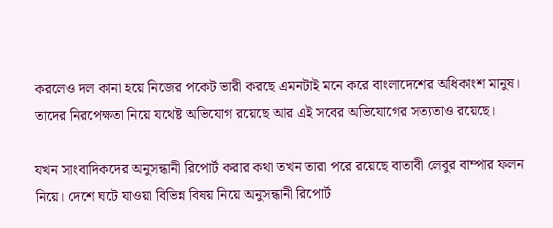করলেও দল কানা হয়ে নিজের পকেট ভারী করছে এমনটাই মনে করে বাংলাদেশের অধিকাংশ মানুষ। তাদের নিরপেক্ষতা নিয়ে যথেষ্ট অভিযোগ রয়েছে আর এই সবের অভিযোগের সত্যতাও রয়েছে।

যখন সাংবাদিকদের অনুসন্ধানী রিপোর্ট করার কথা তখন তারা পরে রয়েছে বাতাবী লেবুর বাম্পার ফলন নিয়ে। দেশে ঘটে যাওয়া বিভিন্ন বিষয় নিয়ে অনুসন্ধানী রিপোর্ট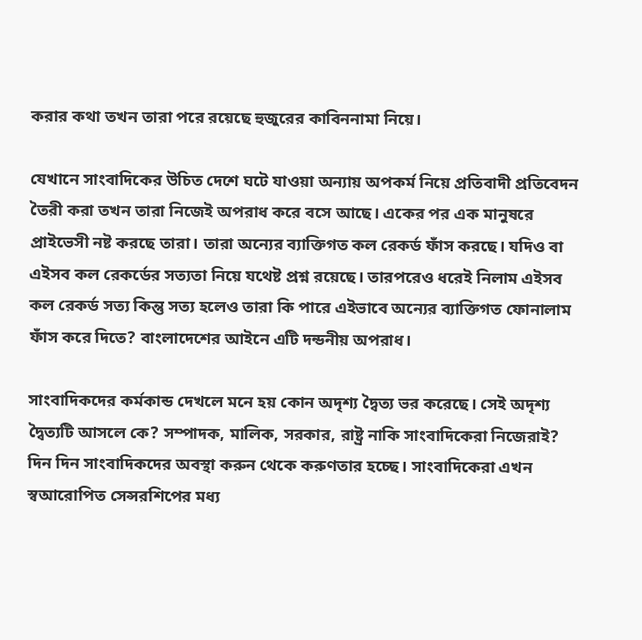করার কথা তখন তারা পরে রয়েছে হুজুরের কাবিননামা নিয়ে।

যেখানে সাংবাদিকের উচিত দেশে ঘটে যাওয়া অন্যায় অপকর্ম নিয়ে প্রতিবাদী প্রতিবেদন তৈরী করা তখন তারা নিজেই অপরাধ করে বসে আছে। একের পর এক মানুষরে প্রাইভেসী নষ্ট করছে তারা। তারা অন্যের ব্যাক্তিগত কল রেকর্ড ফাঁস করছে। যদিও বা এইসব কল রেকর্ডের সত্যতা নিয়ে যথেষ্ট প্রশ্ন রয়েছে। তারপরেও ধরেই নিলাম এইসব কল রেকর্ড সত্য কিন্তু সত্য হলেও তারা কি পারে এইভাবে অন্যের ব্যাক্তিগত ফোনালাম ফাঁস করে দিতে? বাংলাদেশের আইনে এটি দন্ডনীয় অপরাধ।

সাংবাদিকদের কর্মকান্ড দেখলে মনে হয় কোন অদৃশ্য দ্বৈত্য ভর করেছে। সেই অদৃশ্য দ্বৈত্যটি আসলে কে? সম্পাদক, মালিক, সরকার, রাষ্ট্র নাকি সাংবাদিকেরা নিজেরাই? দিন দিন সাংবাদিকদের অবস্থা করুন থেকে করুণতার হচ্ছে। সাংবাদিকেরা এখন স্বআরোপিত সেন্সরশিপের মধ্য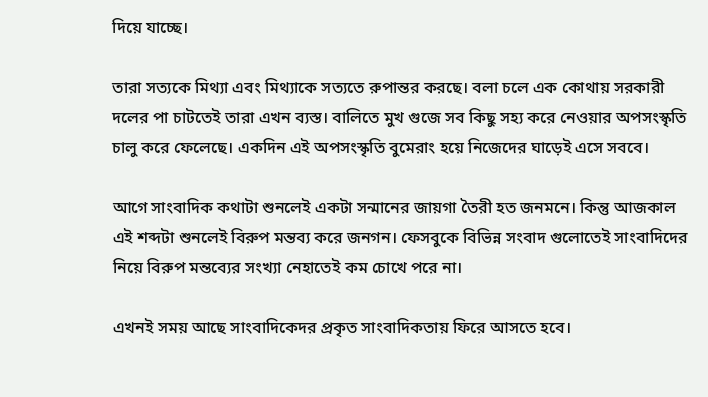দিয়ে যাচ্ছে।

তারা সত্যকে মিথ্যা এবং মিথ্যাকে সত্যতে রুপান্তর করছে। বলা চলে এক কোথায় সরকারী দলের পা চাটতেই তারা এখন ব্যস্ত। বালিতে মুখ গুজে সব কিছু সহ্য করে নেওয়ার অপসংস্কৃতি চালু করে ফেলেছে। একদিন এই অপসংস্কৃতি বুমেরাং হয়ে নিজেদের ঘাড়েই এসে সববে।

আগে সাংবাদিক কথাটা শুনলেই একটা সন্মানের জায়গা তৈরী হত জনমনে। কিন্তু আজকাল এই শব্দটা শুনলেই বিরুপ মন্তব্য করে জনগন। ফেসবুকে বিভিন্ন সংবাদ গুলোতেই সাংবাদিদের নিয়ে বিরুপ মন্তব্যের সংখ্যা নেহাতেই কম চোখে পরে না।

এখনই সময় আছে সাংবাদিকেদর প্রকৃত সাংবাদিকতায় ফিরে আসতে হবে।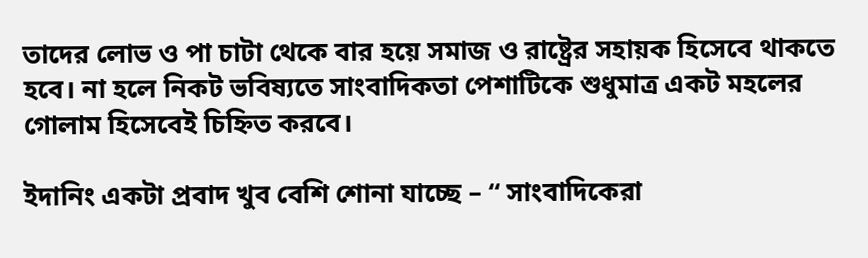তাদের লোভ ও পা চাটা থেকে বার হয়ে সমাজ ও রাষ্ট্রের সহায়ক হিসেবে থাকতে হবে। না হলে নিকট ভবিষ্যতে সাংবাদিকতা পেশাটিকে শুধুমাত্র একট মহলের গোলাম হিসেবেই চিহ্নিত করবে।

ইদানিং একটা প্রবাদ খুব বেশি শোনা যাচ্ছে – “ সাংবাদিকেরা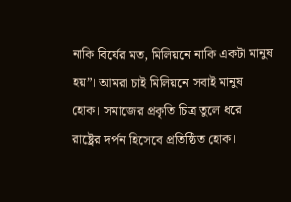নাকি বির্যের মত, মিলিয়নে নাকি একটা মানুষ হয়”। আমরা চাই মিলিয়নে সবাই মানুষ হোক। সমাজের প্রকৃতি চিত্র তুলে ধরে রাষ্ট্রের দর্পন হিসেবে প্রতিষ্ঠিত হোক।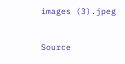images (3).jpeg

Source